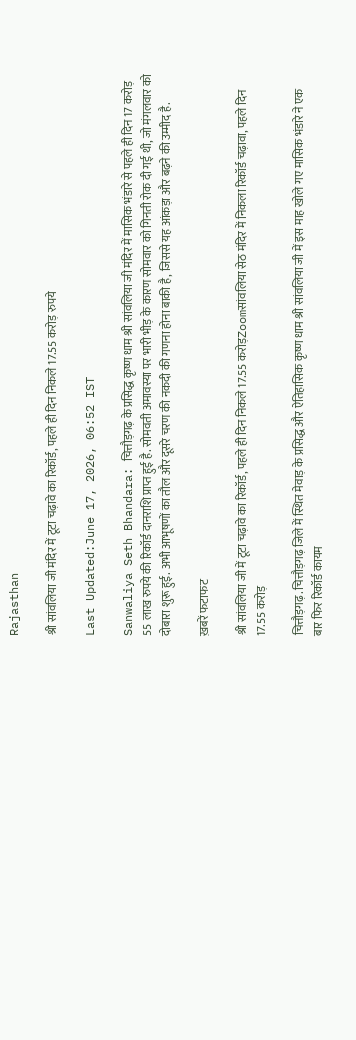Rajasthan

श्री सांवलिया जी मंदिर में टूटा चढ़ावे का रिकॉर्ड, पहले ही दिन निकले 17.55 करोड़ रुपये

Last Updated:June 17, 2026, 06:52 IST

Sanwaliya Seth Bhandara: चित्तौड़गढ़ के प्रसिद्ध कृष्ण धाम श्री सांवलिया जी मंदिर में मासिक भंडारे से पहले ही दिन 17 करोड़ 55 लाख रुपये की रिकॉर्ड दानराशि प्राप्त हुई है. सोमवती अमावस्या पर भारी भीड़ के कारण सोमवार को गिनती रोक दी गई थी, जो मंगलवार को दोबारा शुरू हुई. अभी आभूषणों का तौल और दूसरे चरण की नकदी की गणना होना बाकी है, जिससे यह आंकड़ा और बढ़ने की उम्मीद है.

ख़बरें फटाफट

श्री सांवलिया जी में टूटा चढ़ावे का रिकॉर्ड, पहले ही दिन निकले 17.55 करोड़Zoomसांवलिया सेठ मंदिर में निकला रिकॉर्ड चढ़ावा, पहले दिन 17.55 करोड़

चित्तौड़गढ़. चित्तौड़गढ़ जिले में स्थित मेवाड़ के प्रसिद्ध और ऐतिहासिक कृष्ण धाम श्री सांवलिया जी में इस माह खोले गए मासिक भंडारे ने एक बार फिर रिकॉर्ड कायम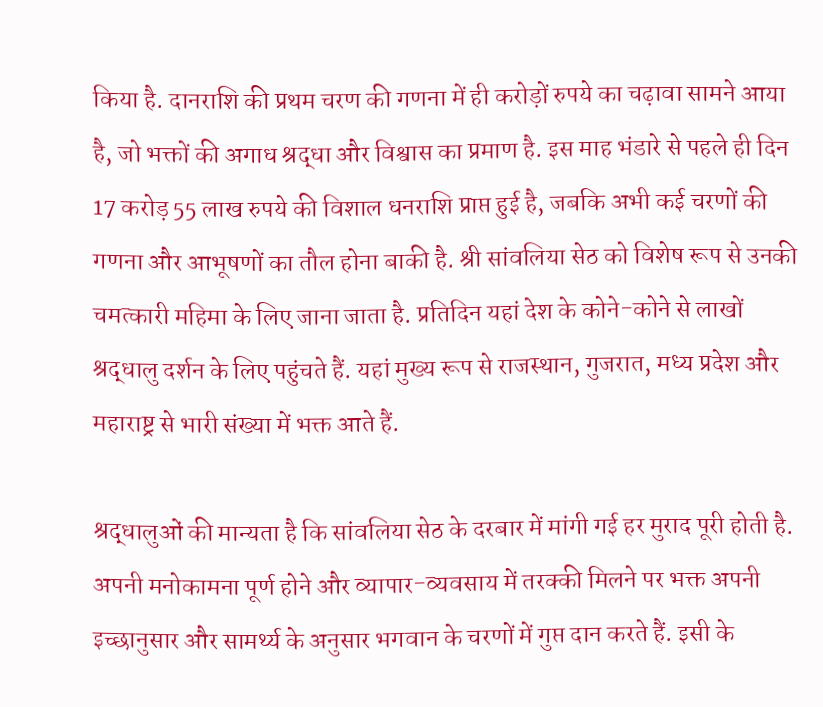किया है. दानराशि की प्रथम चरण की गणना में ही करोड़ों रुपये का चढ़ावा सामने आया है, जो भक्तों की अगाध श्रद्धा और विश्वास का प्रमाण है. इस माह भंडारे से पहले ही दिन 17 करोड़ 55 लाख रुपये की विशाल धनराशि प्राप्त हुई है, जबकि अभी कई चरणों की गणना और आभूषणों का तौल होना बाकी है. श्री सांवलिया सेठ को विशेष रूप से उनकी चमत्कारी महिमा के लिए जाना जाता है. प्रतिदिन यहां देश के कोने-कोने से लाखों श्रद्धालु दर्शन के लिए पहुंचते हैं. यहां मुख्य रूप से राजस्थान, गुजरात, मध्य प्रदेश और महाराष्ट्र से भारी संख्या में भक्त आते हैं.

श्रद्धालुओं की मान्यता है कि सांवलिया सेठ के दरबार में मांगी गई हर मुराद पूरी होती है. अपनी मनोकामना पूर्ण होने और व्यापार-व्यवसाय में तरक्की मिलने पर भक्त अपनी इच्छानुसार और सामर्थ्य के अनुसार भगवान के चरणों में गुप्त दान करते हैं. इसी के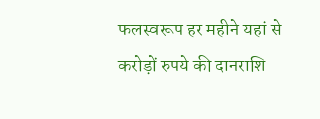फलस्वरूप हर महीने यहां से करोड़ों रुपये की दानराशि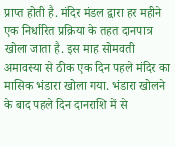प्राप्त होती है. मंदिर मंडल द्वारा हर महीने एक निर्धारित प्रक्रिया के तहत दानपात्र खोला जाता है. इस माह सोमवती अमावस्या से ठीक एक दिन पहले मंदिर का मासिक भंडारा खोला गया. भंडारा खोलने के बाद पहले दिन दानराशि में से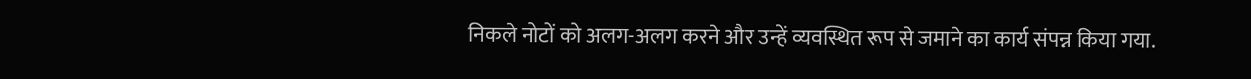निकले नोटों को अलग-अलग करने और उन्हें व्यवस्थित रूप से जमाने का कार्य संपन्न किया गया.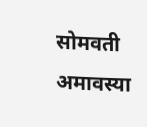सोमवती अमावस्या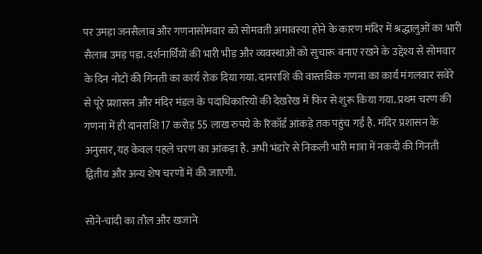पर उमड़ा जनसैलाब और गणनासोमवार को सोमवती अमावस्या होने के कारण मंदिर में श्रद्धालुओं का भारी सैलाब उमड़ पड़ा. दर्शनार्थियों की भारी भीड़ और व्यवस्थाओं को सुचारू बनाए रखने के उद्देश्य से सोमवार के दिन नोटों की गिनती का कार्य रोक दिया गया. दानराशि की वास्तविक गणना का कार्य मंगलवार सवेरे से पूरे प्रशासन और मंदिर मंडल के पदाधिकारियों की देखरेख में फिर से शुरू किया गया. प्रथम चरण की गणना में ही दानराशि 17 करोड़ 55 लाख रुपये के रिकॉर्ड आंकड़े तक पहुंच गई है. मंदिर प्रशासन के अनुसार, यह केवल पहले चरण का आंकड़ा है. अभी भंडारे से निकली भारी मात्रा में नकदी की गिनती द्वितीय और अन्य शेष चरणों में की जाएगी.

सोने-चांदी का तौल और खजाने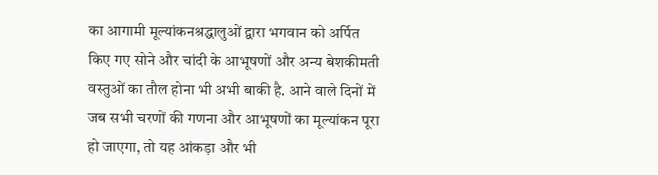का आगामी मूल्यांकनश्रद्धालुओं द्वारा भगवान को अर्पित किए गए सोने और चांदी के आभूषणों और अन्य बेशकीमती वस्तुओं का तौल होना भी अभी बाकी है. आने वाले दिनों में जब सभी चरणों की गणना और आभूषणों का मूल्यांकन पूरा हो जाएगा, तो यह आंकड़ा और भी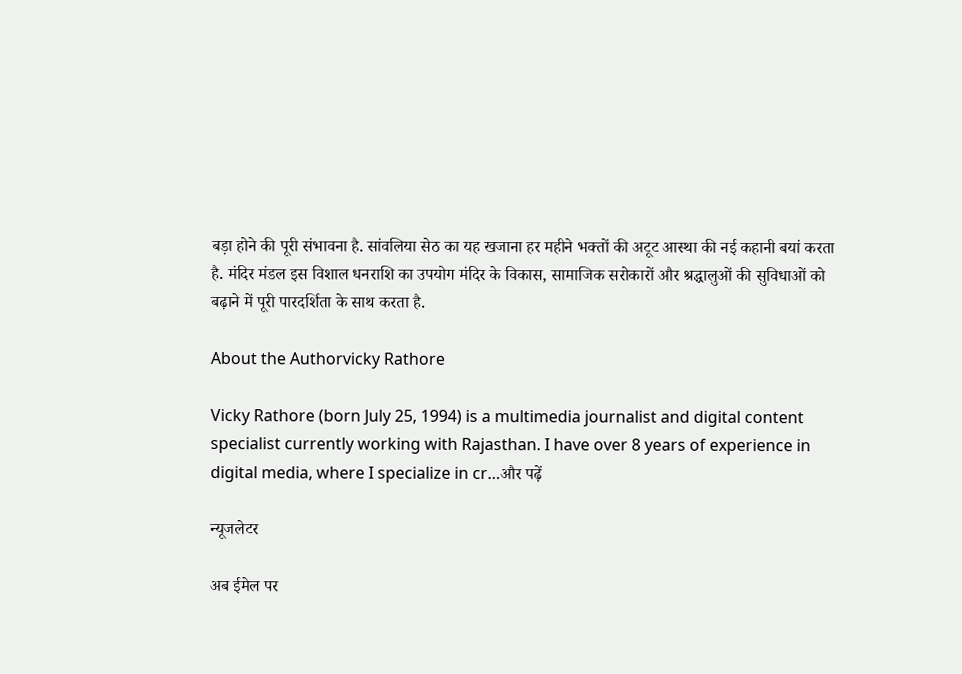बड़ा होने की पूरी संभावना है. सांवलिया सेठ का यह खजाना हर महीने भक्तों की अटूट आस्था की नई कहानी बयां करता है. मंदिर मंडल इस विशाल धनराशि का उपयोग मंदिर के विकास, सामाजिक सरोकारों और श्रद्धालुओं की सुविधाओं को बढ़ाने में पूरी पारदर्शिता के साथ करता है.

About the Authorvicky Rathore

Vicky Rathore (born July 25, 1994) is a multimedia journalist and digital content specialist currently working with Rajasthan. I have over 8 years of experience in digital media, where I specialize in cr…और पढ़ें

न्यूजलेटर

अब ईमेल पर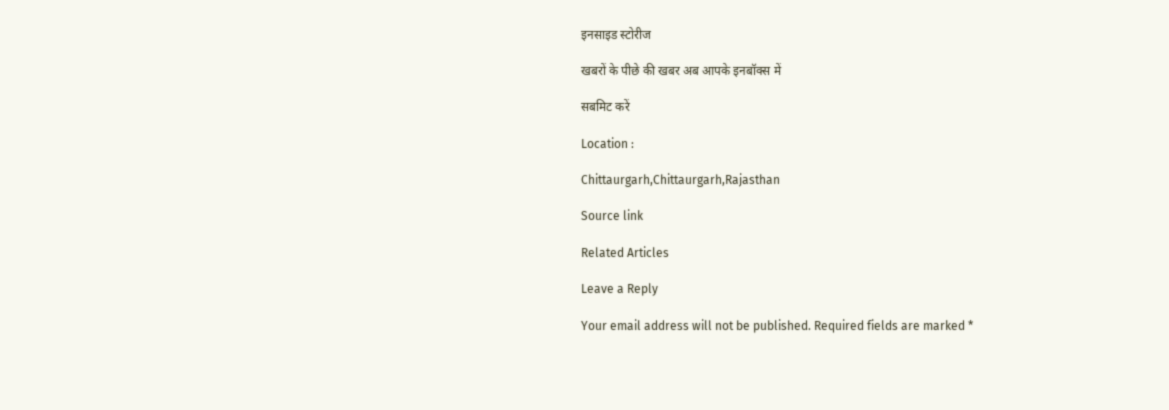इनसाइड स्‍टोर‍ीज

खबरों के पीछे की खबर अब आपके इनबॉक्‍स में

सबमिट करें

Location :

Chittaurgarh,Chittaurgarh,Rajasthan

Source link

Related Articles

Leave a Reply

Your email address will not be published. Required fields are marked *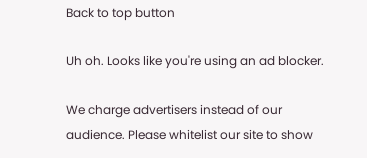Back to top button

Uh oh. Looks like you're using an ad blocker.

We charge advertisers instead of our audience. Please whitelist our site to show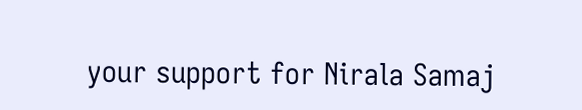your support for Nirala Samaj